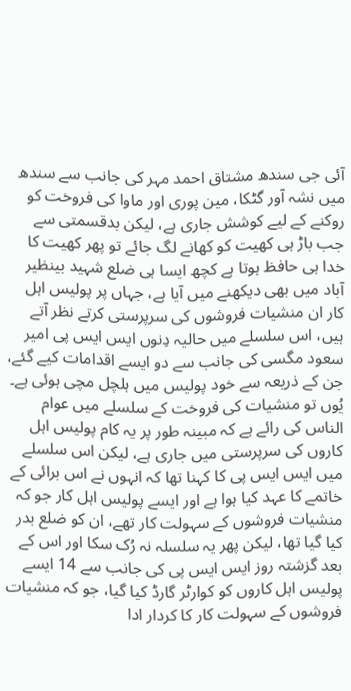آئی جی سندھ مشتاق احمد مہر کی جانب سے سندھ میں نشہ آور گٹکا، مین پوری اور ماوا کی فروخت کو روکنے کے لیے کوشش جاری ہے، لیکن بدقسمتی سے جب باڑ ہی کھیت کو کھانے لگ جائے تو پھر کھیت کا خدا ہی حافظ ہوتا ہے کچھ ایسا ہی ضلع شہید بینظیر آباد میں بھی دیکھنے میں آیا ہے، جہاں پر پولیس اہل کار ان منشیات فروشوں کی سرپرستی کرتے نظر آتے ہیں، اس سلسلے میں حالیہ دِنوں ایس ایس پی امیر سعود مگسی کی جانب سے دو ایسے اقدامات کیے گئے، جن کے ذریعہ سے خود پولیس میں ہلچل مچی ہوئی ہے۔
یُوں تو منشیات کی فروخت کے سلسلے میں عوام الناس کی رائے ہے کہ مبینہ طور پر یہ کام پولیس اہل کاروں کی سرپرستی میں جاری ہے، لیکن اس سلسلے میں ایس ایس پی کا کہنا تھا کہ انہوں نے اس برائی کے خاتمے کا عہد کیا ہوا ہے اور ایسے پولیس اہل کار جو کہ منشیات فروشوں کے سہولت کار تھے، ان کو ضلع بدر کیا گیا تھا، لیکن پھر یہ سلسلہ نہ رُک سکا اور اس کے بعد گزشتہ روز ایس ایس پی کی جانب سے 14 ایسے پولیس اہل کاروں کو کوارٹر گارڈ کیا گیا، جو کہ منشیات فروشوں کے سہولت کار کا کردار ادا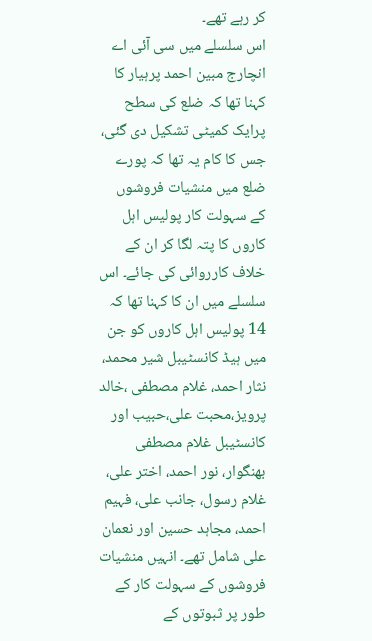کر رہے تھے۔
اس سلسلے میں سی آئی اے انچارج مبین احمد پرہیار کا کہنا تھا کہ ضلع کی سطح پرایک کمیٹی تشکیل دی گئی، جس کا کام یہ تھا کہ پورے ضلع میں منشیات فروشوں کے سہولت کار پولیس اہل کاروں کا پتہ لگا کر ان کے خلاف کارروائی کی جائے۔ اس سلسلے میں ان کا کہنا تھا کہ 14 پولیس اہل کاروں کو جن میں ہیڈ کانسٹیبل شیر محمد، نثار احمد، غلام مصطفی ،خالد پرویز،محبت علی،حبیب اور کانسٹیبل غلام مصطفی بھنگوار، نور احمد، اختر علی، غلام رسول، جانب علی، فہیم احمد، مجاہد حسین اور نعمان علی شامل تھے۔ انہیں منشیات فروشوں کے سہولت کار کے طور پر ثبوتوں کے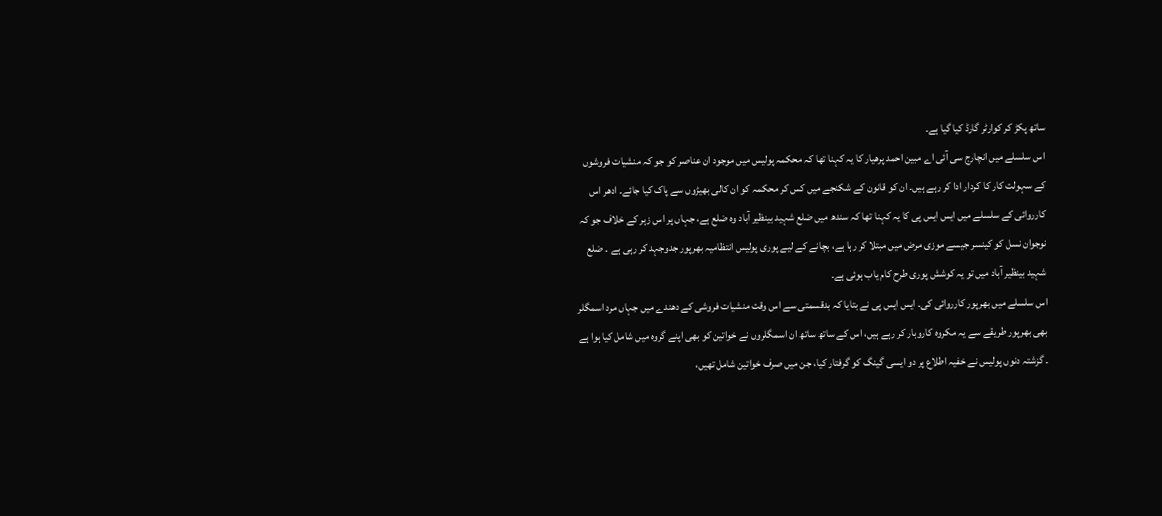ساتھ پکڑ کر کوارٹر گارڈ کیا گیا ہے۔
اس سلسلے میں انچارج سی آئی اے مبین احمد پرھیار کا یہ کہنا تھا کہ محکمہ پولیس میں موجود ان عناصر کو جو کہ منشیات فروشوں کے سہولت کار کا کردار ادا کر رہے ہیں۔ ان کو قانون کے شکنجے میں کس کر محکمہ کو ان کالی بھیڑوں سے پاک کیا جائے۔ ادھر اس کارروائی کے سلسلے میں ایس ایس پی کا یہ کہنا تھا کہ سندھ میں ضلع شہید بینظیر آباد وہ ضلع ہے، جہاں پر اس زہر کے خلاف جو کہ نوجوان نسل کو کینسر جیسے موزی مرض میں مبتلا کر رہا ہے، بچانے کے لیے پوری پولیس انتظامیہ بھرپور جدوجہد کر رہی ہے ۔ ضلع شہید بینظیر آباد میں تو یہ کوشش پوری طرح کام یاب ہوئی ہے۔
اس سلسلے میں بھرپور کارروائی کی۔ ایس ایس پی نے بتایا کہ بدقسمتی سے اس وقت منشیات فروشی کے دھندے میں جہاں مرد اسمگلر بھی بھرپور طریقے سے یہ مکروہ کاروبار کر رہے ہیں، اس کے ساتھ ساتھ ان اسمگلروں نے خواتین کو بھی اپنے گروہ میں شامل کیا ہوا ہے ۔ گزشتہ دنوں پولیس نے خفیہ اطلاع پر دو ایسی گینگ کو گرفتار کیا، جن میں صرف خواتین شامل تھیں،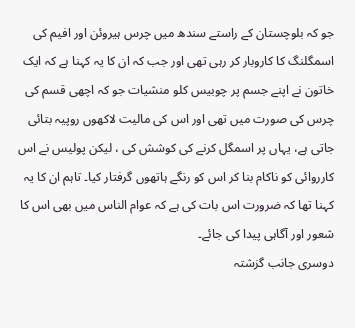جو کہ بلوچستان کے راستے سندھ میں چرس ہیروئن اور افیم کی اسمگلنگ کا کاروبار کر رہی تھی اور جب کہ ان کا یہ کہنا ہے کہ ایک خاتون نے اپنے جسم پر چوبیس کلو منشیات جو کہ اچھی قسم کی چرس کی صورت میں تھی اور اس کی مالیت لاکھوں روپیہ بتائی جاتی ہے، یہاں پر اسمگل کرنے کی کوشش کی ، لیکن پولیس نے اس کارروائی کو ناکام بنا کر اس کو رنگے ہاتھوں گرفتار کیا۔ تاہم ان کا یہ کہنا تھا کہ ضرورت اس بات کی ہے کہ عوام الناس میں بھی اس کا شعور اور آگاہی پیدا کی جائے۔
دوسری جانب گزشتہ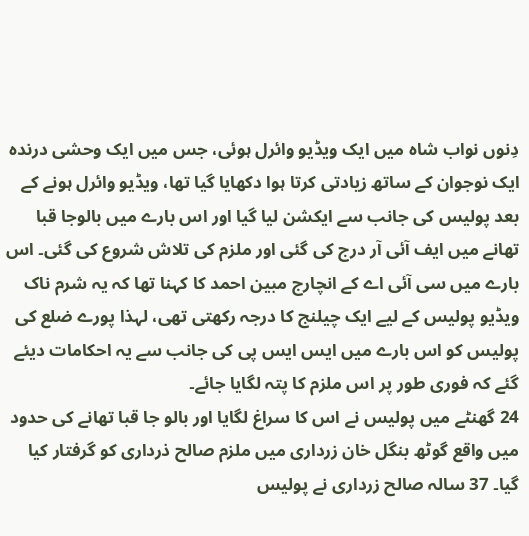دِنوں نواب شاہ میں ایک ویڈیو وائرل ہوئی، جس میں ایک وحشی درندہ ایک نوجوان کے ساتھ زیادتی کرتا ہوا دکھایا گیا تھا، ویڈیو وائرل ہونے کے بعد پولیس کی جانب سے ایکشن لیا گیا اور اس بارے میں بالوجا قبا تھانے میں ایف آئی آر درج کی گئی اور ملزم کی تلاش شروع کی گئی۔ اس بارے میں سی آئی اے کے انچارج مبین احمد کا کہنا تھا کہ یہ شرم ناک ویڈیو پولیس کے لیے ایک چیلنج کا درجہ رکھتی تھی، لہذا پورے ضلع کی پولیس کو اس بارے میں ایس ایس پی کی جانب سے یہ احکامات دیئے گئے کہ فوری طور پر اس ملزم کا پتہ لگایا جائے۔
24 گھنٹے میں پولیس نے اس کا سراغ لگایا اور بالو جا قبا تھانے کی حدود میں واقع گوٹھ بنگل خان زرداری میں ملزم صالح ذرداری کو گرفتار کیا گیا۔ 37 سالہ صالح زرداری نے پولیس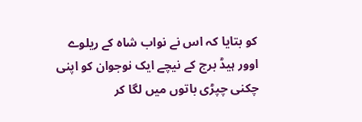کو بتایا کہ اس نے نواب شاہ کے ریلوے اوور ہیڈ برج کے نیچے ایک نوجوان کو اپنی چکنی چپڑی باتوں میں لگا کر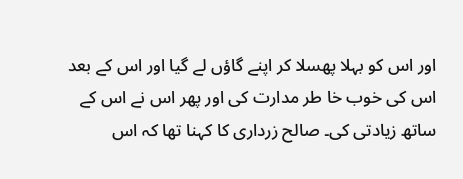اور اس کو بہلا پھسلا کر اپنے گاؤں لے گیا اور اس کے بعد اس کی خوب خا طر مدارت کی اور پھر اس نے اس کے ساتھ زیادتی کی۔ صالح زرداری کا کہنا تھا کہ اس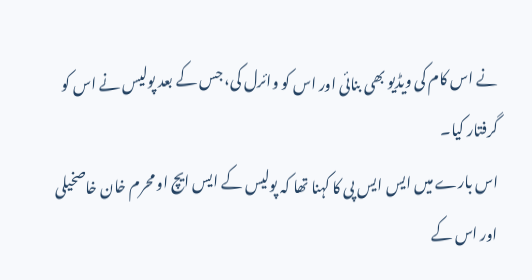نے اس کام کی ویڈیو بھی بنائی اور اس کو وائرل کی، جس کے بعد پولیس نے اس کو گرفتار کیا۔
اس بارے میں ایس ایس پی کا کہنا تھا کہ پولیس کے ایس ایچ او محرم خان خاصخیلی اور اس کے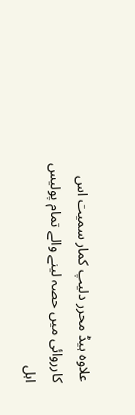علاوہ ہیڈ محرر دلیپ کمار سمیت اس کارروائی میں حصہ لینے والے تمام پولیس اہل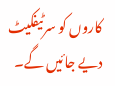کاروں کو سرٹیفکیٹ دیے جائیں گے۔